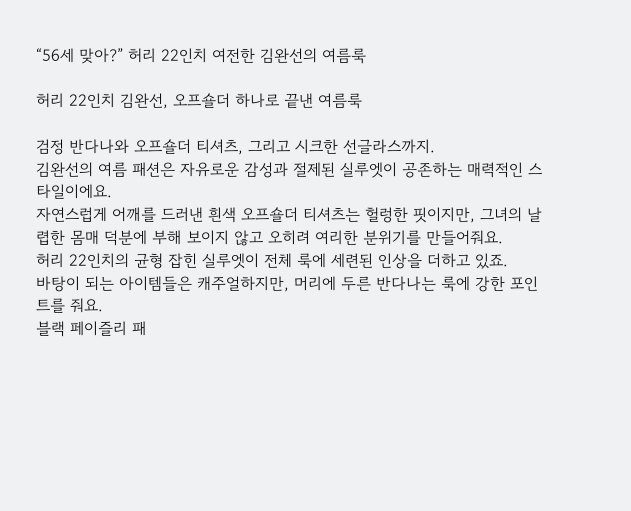“56세 맞아?” 허리 22인치 여전한 김완선의 여름룩

허리 22인치 김완선, 오프숄더 하나로 끝낸 여름룩

검정 반다나와 오프숄더 티셔츠, 그리고 시크한 선글라스까지.
김완선의 여름 패션은 자유로운 감성과 절제된 실루엣이 공존하는 매력적인 스타일이에요.
자연스럽게 어깨를 드러낸 흰색 오프숄더 티셔츠는 헐렁한 핏이지만, 그녀의 날렵한 몸매 덕분에 부해 보이지 않고 오히려 여리한 분위기를 만들어줘요.
허리 22인치의 균형 잡힌 실루엣이 전체 룩에 세련된 인상을 더하고 있죠.
바탕이 되는 아이템들은 캐주얼하지만, 머리에 두른 반다나는 룩에 강한 포인트를 줘요.
블랙 페이즐리 패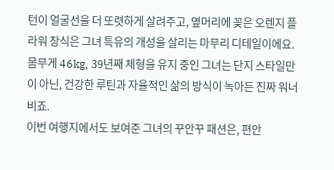턴이 얼굴선을 더 또렷하게 살려주고, 옆머리에 꽂은 오렌지 플라워 장식은 그녀 특유의 개성을 살리는 마무리 디테일이에요.
몸무게 46kg, 39년째 체형을 유지 중인 그녀는 단지 스타일만이 아닌, 건강한 루틴과 자율적인 삶의 방식이 녹아든 진짜 워너비죠.
이번 여행지에서도 보여준 그녀의 꾸안꾸 패션은, 편안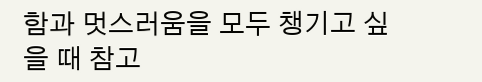함과 멋스러움을 모두 챙기고 싶을 때 참고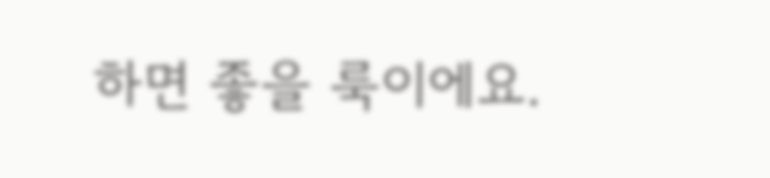하면 좋을 룩이에요.